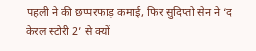पहली ने की छप्परफाड़ कमाई, फिर सुदिप्तो सेन ने ‘द केरल स्टोरी 2’ से क्यों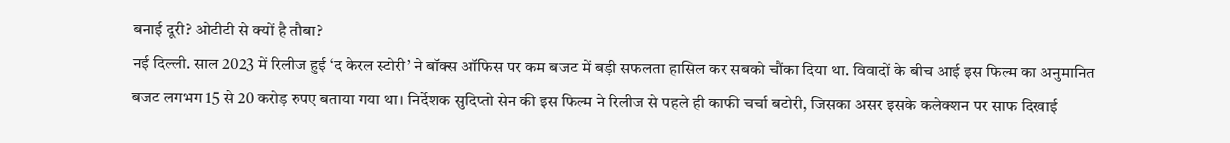बनाई दूरी? ओटीटी से क्यों है तौबा?
नई दिल्ली. साल 2023 में रिलीज हुई ‘द केरल स्टोरी’ ने बॉक्स ऑफिस पर कम बजट में बड़ी सफलता हासिल कर सबको चौंका दिया था. विवादों के बीच आई इस फिल्म का अनुमानित बजट लगभग 15 से 20 करोड़ रुपए बताया गया था। निर्देशक सुदिप्तो सेन की इस फिल्म ने रिलीज से पहले ही काफी चर्चा बटोरी, जिसका असर इसके कलेक्शन पर साफ दिखाई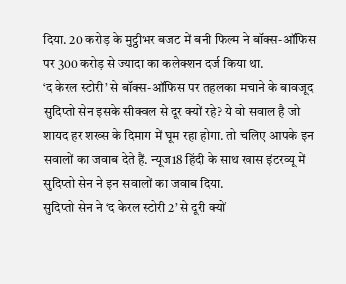दिया. 20 करोड़ के मुट्ठीभर बजट में बनी फिल्म ने बॉक्स-ऑफिस पर 300 करोड़ से ज्यादा का कलेक्शन दर्ज किया था.
‘द केरल स्टोरी’ से बॉक्स-ऑफिस पर तहलका मचाने के बावजूद सुदिप्तो सेन इसके सीक्वल से दूर क्यों रहे? ये वो सवाल है जो शायद हर शख्स के दिमाग में घूम रहा होगा. तो चलिए आपके इन सवालों का जवाब देते हैं. न्यूज18 हिंदी के साथ खास इंटरव्यू में सुदिप्तो सेन ने इन सवालों का जवाब दिया.
सुदिप्तो सेन ने ‘द केरल स्टोरी 2’ से दूरी क्यों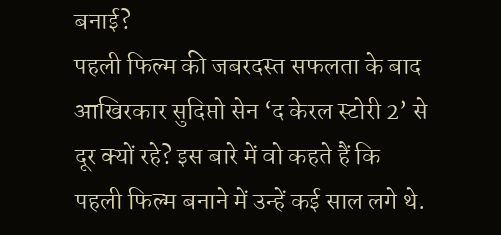बनाई?
पहली फिल्म की जबरदस्त सफलता के बाद आखिरकार सुदिप्तो सेन ‘द केरल स्टोरी 2’ से दूर क्यों रहे? इस बारे में वो कहते हैं कि पहली फिल्म बनाने में उन्हें कई साल लगे थे.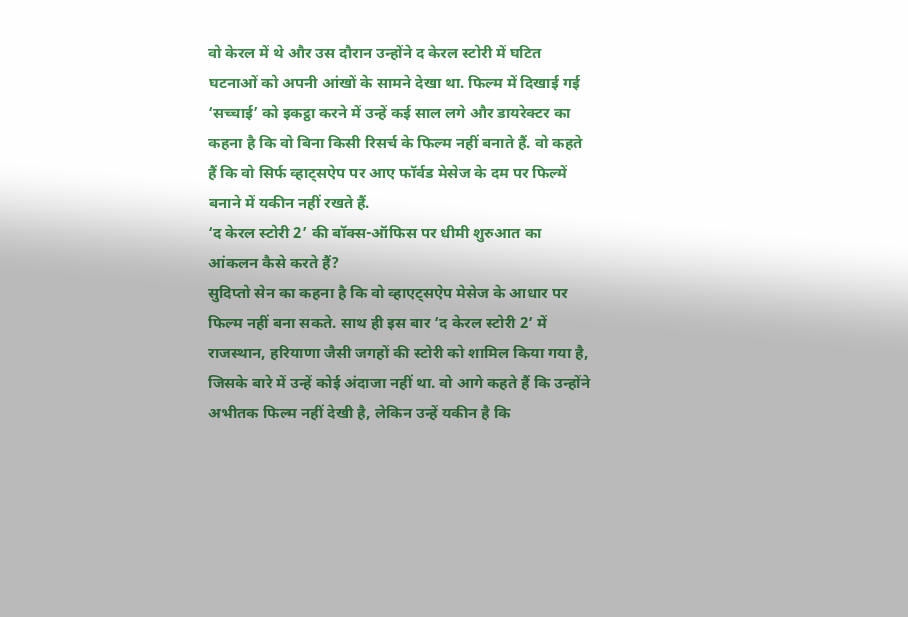वो केरल में थे और उस दौरान उन्होंने द केरल स्टोरी में घटित घटनाओं को अपनी आंखों के सामने देखा था. फिल्म में दिखाई गई ‘सच्चाई’ को इकट्ठा करने में उन्हें कई साल लगे और डायरेक्टर का कहना है कि वो बिना किसी रिसर्च के फिल्म नहीं बनाते हैं. वो कहते हैं कि वो सिर्फ व्हाट्सऐप पर आए फॉर्वड मेसेज के दम पर फिल्में बनाने में यकीन नहीं रखते हैं.
‘द केरल स्टोरी 2’ की बॉक्स-ऑफिस पर धीमी शुरुआत का आंकलन कैसे करते हैं?
सुदिप्तो सेन का कहना है कि वो व्हाएट्सऐप मेसेज के आधार पर फिल्म नहीं बना सकते. साथ ही इस बार ‘द केरल स्टोरी 2’ में राजस्थान, हरियाणा जैसी जगहों की स्टोरी को शामिल किया गया है, जिसके बारे में उन्हें कोई अंदाजा नहीं था. वो आगे कहते हैं कि उन्होंने अभीतक फिल्म नहीं देखी है, लेकिन उन्हें यकीन है कि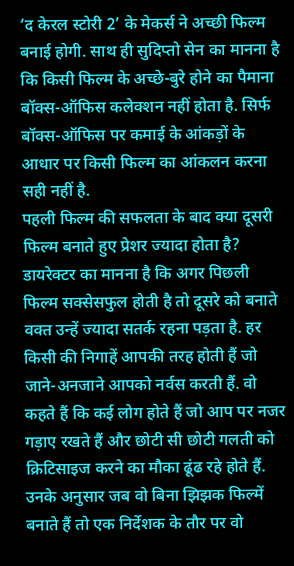‘द केरल स्टोरी 2’ के मेकर्स ने अच्छी फिल्म बनाई होगी. साथ ही सुदिप्तो सेन का मानना है कि किसी फिल्म के अच्छे-बुरे होने का पैमाना बॉक्स-ऑफिस कलेक्शन नहीं होता है. सिर्फ बॉक्स-ऑफिस पर कमाई के आंकड़ों के आधार पर किसी फिल्म का आंकलन करना सही नहीं है.
पहली फिल्म की सफलता के बाद क्या दूसरी फिल्म बनाते हुए प्रेशर ज्यादा होता है?
डायरेक्टर का मानना है कि अगर पिछली फिल्म सक्सेसफुल होती है तो दूसरे को बनाते वक्त उन्हें ज्यादा सतर्क रहना पड़ता है. हर किसी की निगाहें आपकी तरह होती हैं जो जाने-अनजाने आपको नर्वस करती हैं. वो कहते हैं कि कई लोग होते हैं जो आप पर नजर गड़ाए रखते हैं और छोटी सी छोटी गलती को क्रिटिसाइज करने का मौका ढूंढ रहे होते हैं. उनके अनुसार जब वो बिना झिझक फिल्में बनाते हैं तो एक निर्देशक के तौर पर वो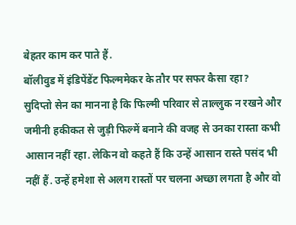बेहतर काम कर पाते हैं.
बॉलीवुड में इंडिपेंडेंट फिल्ममेकर के तौर पर सफर कैसा रहा?
सुदिप्तो सेन का मानना है कि फिल्मी परिवार से ताल्लुक न रखने और जमीनी हकीकत से जुड़ी फिल्में बनाने की वजह से उनका रास्ता कभी आसान नहीं रहा. लेकिन वो कहते हैं कि उन्हें आसान रास्ते पसंद भी नहीं हैं. उन्हें हमेशा से अलग रास्तों पर चलना अच्छा लगता है और वो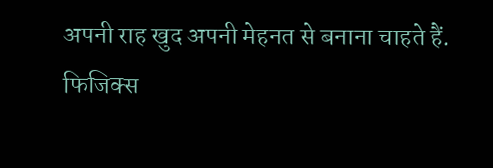अपनी राह खुद अपनी मेहनत से बनाना चाहते हैं.
फिजिक्स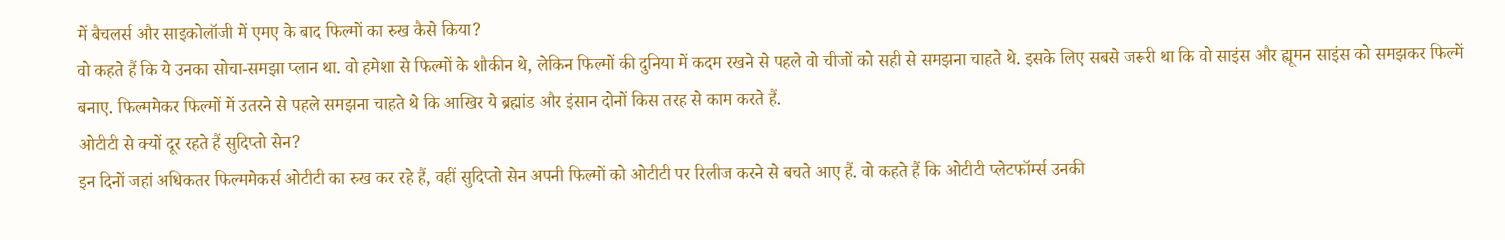में बैचलर्स और साइकोलॉजी में एमए के बाद फिल्मों का रुख कैसे किया?
वो कहते हैं कि ये उनका सोचा-समझा प्लान था. वो हमेशा से फिल्मों के शौकीन थे, लेकिन फिल्मों की दुनिया में कदम रखने से पहले वो चीजों को सही से समझना चाहते थे. इसके लिए सबसे जरूरी था कि वो साइंस और ह्यूमन साइंस को समझकर फिल्में बनाए. फिल्ममेकर फिल्मों में उतरने से पहले समझना चाहते थे कि आखिर ये ब्रह्मांड और इंसान दोनों किस तरह से काम करते हैं.
ओटीटी से क्यों दूर रहते हैं सुदिप्तो सेन?
इन दिनों जहां अधिकतर फिल्ममेकर्स ओटीटी का रुख कर रहे हैं, वहीं सुदिप्तो सेन अपनी फिल्मों को ओटीटी पर रिलीज करने से बचते आए हैं. वो कहते हैं कि ओटीटी प्लेटफॉर्म्स उनकी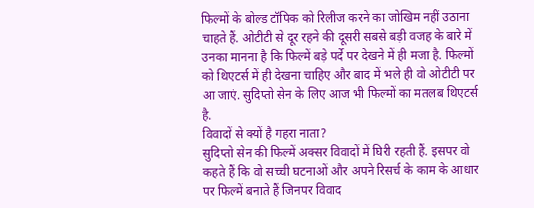फिल्मों के बोल्ड टॉपिक को रिलीज करने का जोखिम नहीं उठाना चाहते हैं. ओटीटी से दूर रहने की दूसरी सबसे बड़ी वजह के बारे में उनका मानना है कि फिल्में बड़े पर्दे पर देखने में ही मजा है. फिल्मों को थिएटर्स में ही देखना चाहिए और बाद में भले ही वो ओटीटी पर आ जाएं. सुदिप्तो सेन के लिए आज भी फिल्मों का मतलब थिएटर्स है.
विवादों से क्यों है गहरा नाता?
सुदिप्तो सेन की फिल्में अक्सर विवादों में घिरी रहती हैं. इसपर वो कहते हैं कि वो सच्ची घटनाओं और अपने रिसर्च के काम के आधार पर फिल्में बनाते हैं जिनपर विवाद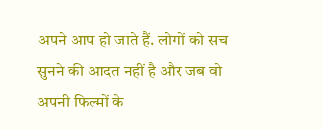अपने आप हो जाते हैं. लोगों को सच सुनने की आदत नहीं है और जब वो अपनी फिल्मों के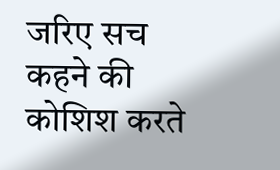जरिए सच कहने की कोशिश करते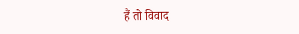हैं तो विवाद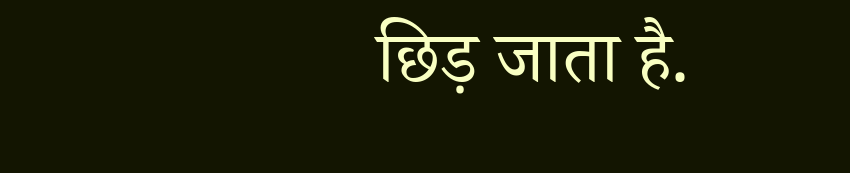छिड़ जाता है.